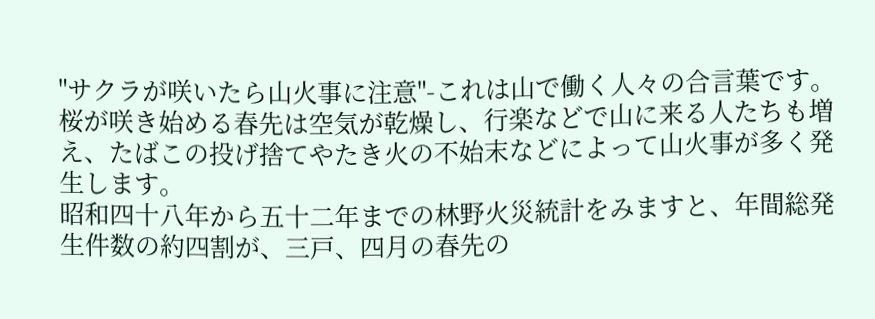"サクラが咲いたら山火事に注意"-これは山で働く人々の合言葉です。
桜が咲き始める春先は空気が乾燥し、行楽などで山に来る人たちも増え、たばこの投げ捨てやたき火の不始末などによって山火事が多く発生します。
昭和四十八年から五十二年までの林野火災統計をみますと、年間総発生件数の約四割が、三戸、四月の春先の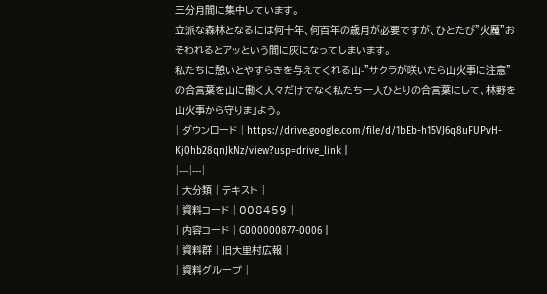三分月間に集中しています。
立派な森林となるには何十年、何百年の歳月が必要ですが、ひとたび"火魔"おそわれるとアッという間に灰になってしまいます。
私たちに憩いとやすらきを与えてくれる山-"サクラが咲いたら山火事に注意"の合言葉を山に働く人々だけでなく私たち一人ひとりの合言葉にして、林野を山火事から守りま」よう。
| ダウンロード | https://drive.google.com/file/d/1bEb-h15VJ6q8uFUPvH-Kj0hb28qnJkNz/view?usp=drive_link |
|---|---|
| 大分類 | テキスト |
| 資料コード | 008459 |
| 内容コード | G000000877-0006 |
| 資料群 | 旧大里村広報 |
| 資料グループ |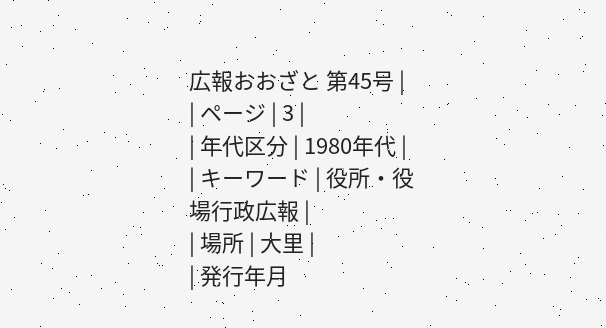広報おおざと 第45号 |
| ページ | 3 |
| 年代区分 | 1980年代 |
| キーワード | 役所・役場行政広報 |
| 場所 | 大里 |
| 発行年月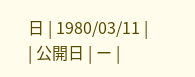日 | 1980/03/11 |
| 公開日 | ー |